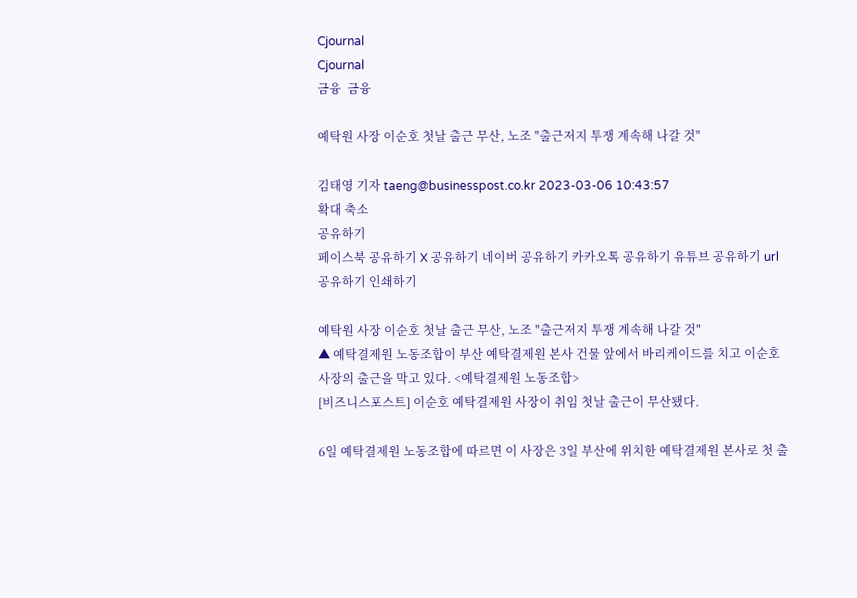Cjournal
Cjournal
금융  금융

예탁원 사장 이순호 첫날 출근 무산, 노조 "출근저지 투쟁 계속해 나갈 것"

김태영 기자 taeng@businesspost.co.kr 2023-03-06 10:43:57
확대 축소
공유하기
페이스북 공유하기 X 공유하기 네이버 공유하기 카카오톡 공유하기 유튜브 공유하기 url 공유하기 인쇄하기

예탁원 사장 이순호 첫날 출근 무산, 노조 "출근저지 투쟁 계속해 나갈 것"
▲ 예탁결제원 노동조합이 부산 예탁결제원 본사 건물 앞에서 바리케이드를 치고 이순호 사장의 출근을 막고 있다. <예탁결제원 노동조합>
[비즈니스포스트] 이순호 예탁결제원 사장이 취임 첫날 출근이 무산됐다.

6일 예탁결제원 노동조합에 따르면 이 사장은 3일 부산에 위치한 예탁결제원 본사로 첫 출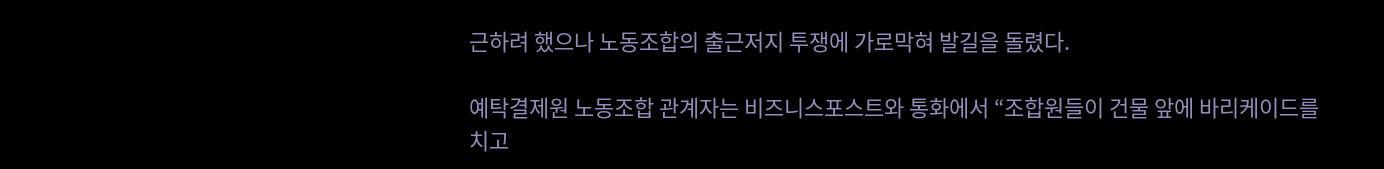근하려 했으나 노동조합의 출근저지 투쟁에 가로막혀 발길을 돌렸다.

예탁결제원 노동조합 관계자는 비즈니스포스트와 통화에서 “조합원들이 건물 앞에 바리케이드를 치고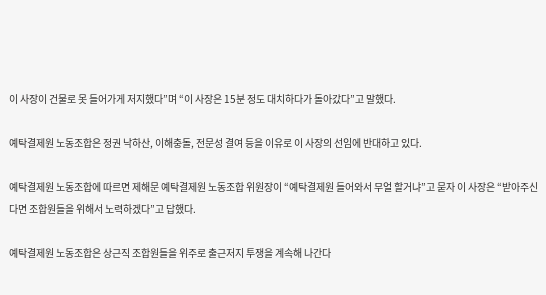이 사장이 건물로 못 들어가게 저지했다”며 “이 사장은 15분 정도 대치하다가 돌아갔다”고 말했다.

예탁결제원 노동조합은 정권 낙하산, 이해충돌, 전문성 결여 등을 이유로 이 사장의 선임에 반대하고 있다.

예탁결제원 노동조합에 따르면 제해문 예탁결제원 노동조합 위원장이 “예탁결제원 들어와서 무얼 할거냐”고 묻자 이 사장은 “받아주신다면 조합원들을 위해서 노력하겠다”고 답했다.

예탁결제원 노동조합은 상근직 조합원들을 위주로 출근저지 투쟁을 계속해 나간다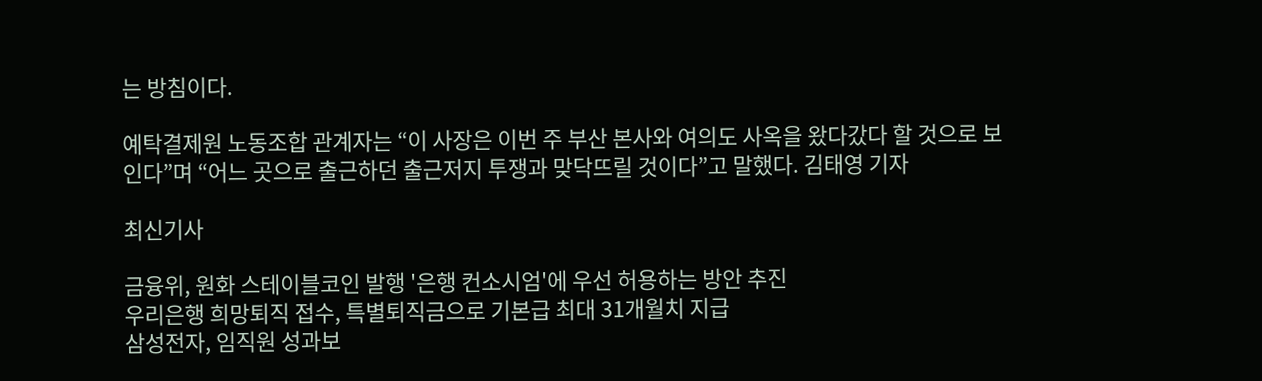는 방침이다.

예탁결제원 노동조합 관계자는 “이 사장은 이번 주 부산 본사와 여의도 사옥을 왔다갔다 할 것으로 보인다”며 “어느 곳으로 출근하던 출근저지 투쟁과 맞닥뜨릴 것이다”고 말했다. 김태영 기자

최신기사

금융위, 원화 스테이블코인 발행 '은행 컨소시엄'에 우선 허용하는 방안 추진
우리은행 희망퇴직 접수, 특별퇴직금으로 기본급 최대 31개월치 지급
삼성전자, 임직원 성과보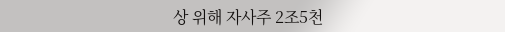상 위해 자사주 2조5천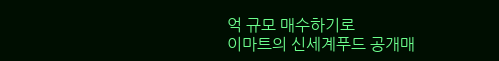억 규모 매수하기로
이마트의 신세계푸드 공개매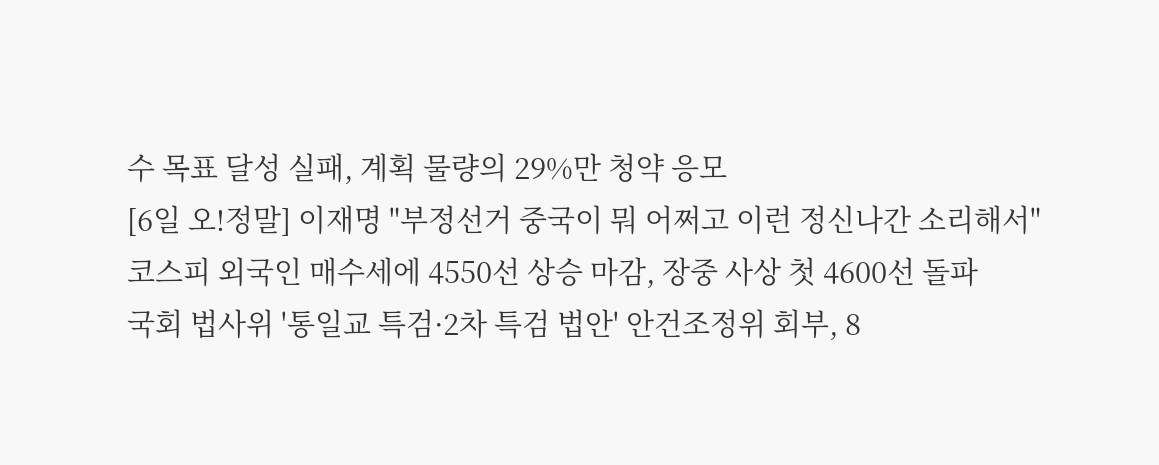수 목표 달성 실패, 계획 물량의 29%만 청약 응모
[6일 오!정말] 이재명 "부정선거 중국이 뭐 어쩌고 이런 정신나간 소리해서"
코스피 외국인 매수세에 4550선 상승 마감, 장중 사상 첫 4600선 돌파
국회 법사위 '통일교 특검·2차 특검 법안' 안건조정위 회부, 8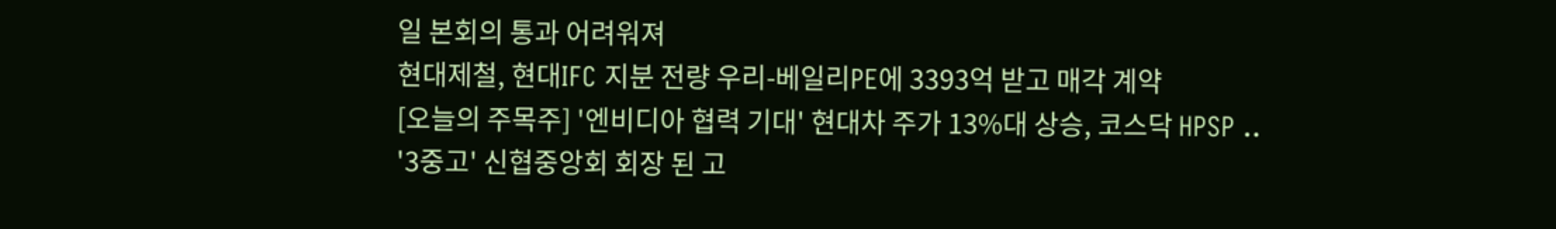일 본회의 통과 어려워져
현대제철, 현대IFC 지분 전량 우리-베일리PE에 3393억 받고 매각 계약
[오늘의 주목주] '엔비디아 협력 기대' 현대차 주가 13%대 상승, 코스닥 HPSP ..
'3중고' 신협중앙회 회장 된 고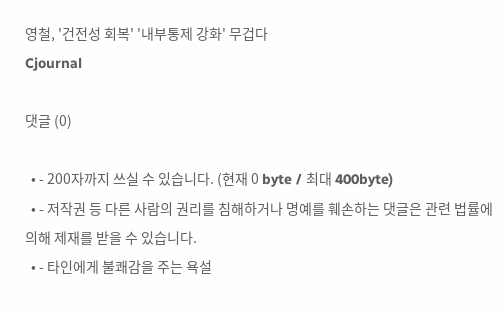영철, '건전성 회복' '내부통제 강화' 무겁다
Cjournal

댓글 (0)

  • - 200자까지 쓰실 수 있습니다. (현재 0 byte / 최대 400byte)
  • - 저작권 등 다른 사람의 권리를 침해하거나 명예를 훼손하는 댓글은 관련 법률에 의해 제재를 받을 수 있습니다.
  • - 타인에게 불쾌감을 주는 욕설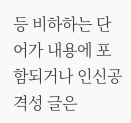등 비하하는 단어가 내용에 포함되거나 인신공격성 글은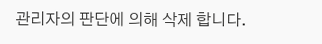관리자의 판단에 의해 삭제 합니다.